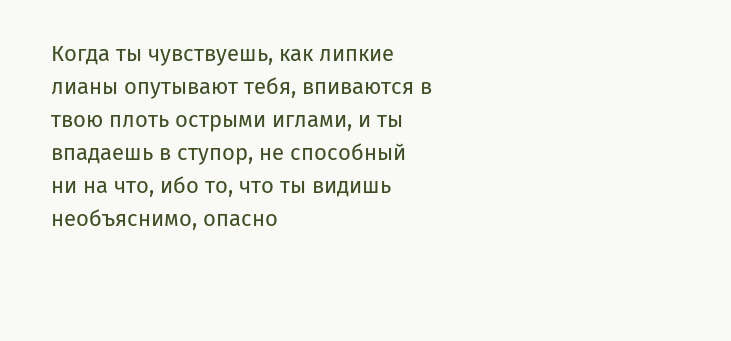Когда ты чувствуешь, как липкие лианы опутывают тебя, впиваются в твою плоть острыми иглами, и ты впадаешь в ступор, не способный ни на что, ибо то, что ты видишь необъяснимо, опасно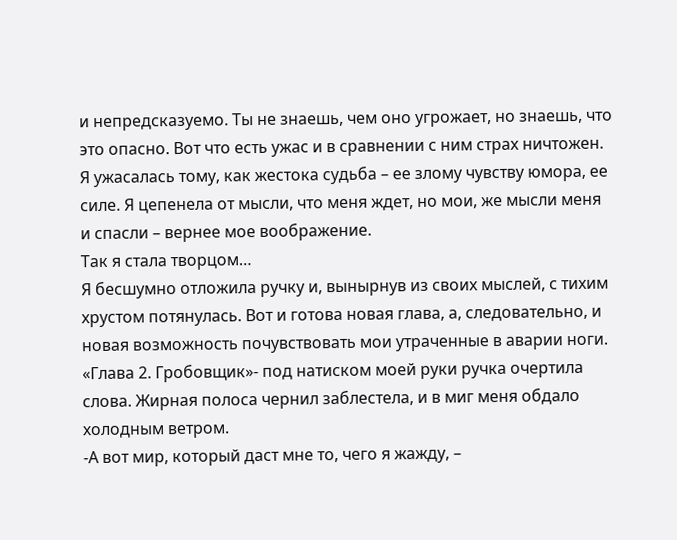и непредсказуемо. Ты не знаешь, чем оно угрожает, но знаешь, что это опасно. Вот что есть ужас и в сравнении с ним страх ничтожен.
Я ужасалась тому, как жестока судьба – ее злому чувству юмора, ее силе. Я цепенела от мысли, что меня ждет, но мои, же мысли меня и спасли – вернее мое воображение.
Так я стала творцом…
Я бесшумно отложила ручку и, вынырнув из своих мыслей, с тихим хрустом потянулась. Вот и готова новая глава, а, следовательно, и новая возможность почувствовать мои утраченные в аварии ноги.
«Глава 2. Гробовщик»- под натиском моей руки ручка очертила слова. Жирная полоса чернил заблестела, и в миг меня обдало холодным ветром.
-А вот мир, который даст мне то, чего я жажду, –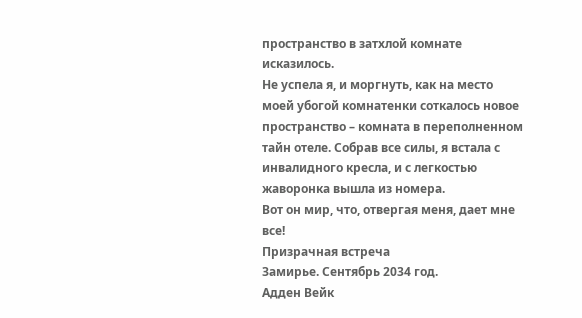пространство в затхлой комнате исказилось.
Не успела я, и моргнуть, как на место моей убогой комнатенки соткалось новое пространство – комната в переполненном тайн отеле. Собрав все силы, я встала с инвалидного кресла, и с легкостью жаворонка вышла из номера.
Вот он мир, что, отвергая меня, дает мне все!
Призрачная встреча
Замирье. Сентябрь 2034 год.
Адден Вейк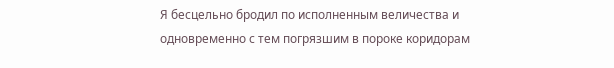Я бесцельно бродил по исполненным величества и одновременно с тем погрязшим в пороке коридорам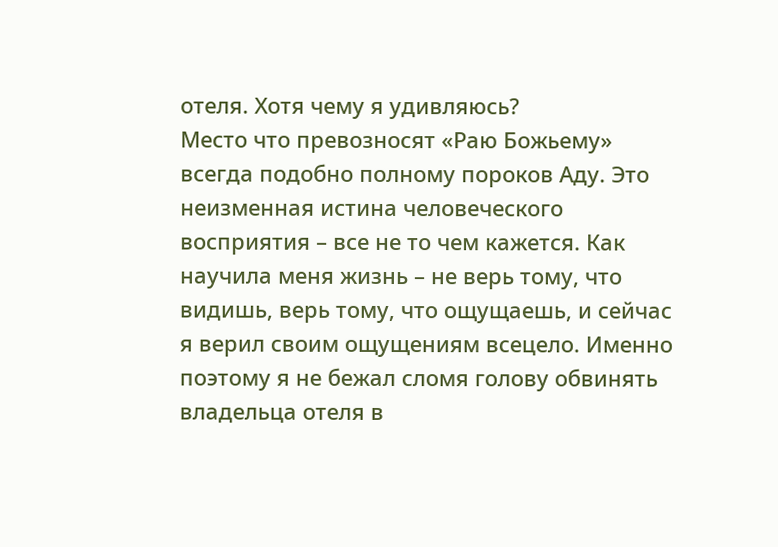отеля. Хотя чему я удивляюсь?
Место что превозносят «Раю Божьему» всегда подобно полному пороков Аду. Это неизменная истина человеческого восприятия – все не то чем кажется. Как научила меня жизнь – не верь тому, что видишь, верь тому, что ощущаешь, и сейчас я верил своим ощущениям всецело. Именно поэтому я не бежал сломя голову обвинять владельца отеля в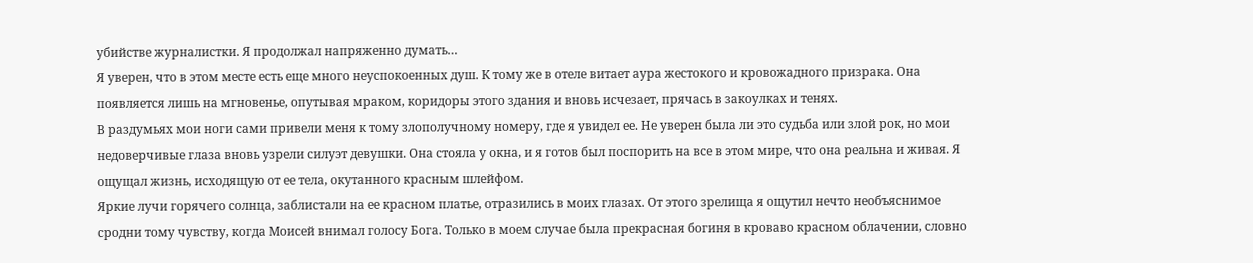убийстве журналистки. Я продолжал напряженно думать…
Я уверен, что в этом месте есть еще много неуспокоенных душ. К тому же в отеле витает аура жестокого и кровожадного призрака. Она появляется лишь на мгновенье, опутывая мраком, коридоры этого здания и вновь исчезает, прячась в закоулках и тенях.
В раздумьях мои ноги сами привели меня к тому злополучному номеру, где я увидел ее. Не уверен была ли это судьба или злой рок, но мои недоверчивые глаза вновь узрели силуэт девушки. Она стояла у окна, и я готов был поспорить на все в этом мире, что она реальна и живая. Я ощущал жизнь, исходящую от ее тела, окутанного красным шлейфом.
Яркие лучи горячего солнца, заблистали на ее красном платье, отразились в моих глазах. От этого зрелища я ощутил нечто необъяснимое сродни тому чувству, когда Моисей внимал голосу Бога. Только в моем случае была прекрасная богиня в кроваво красном облачении, словно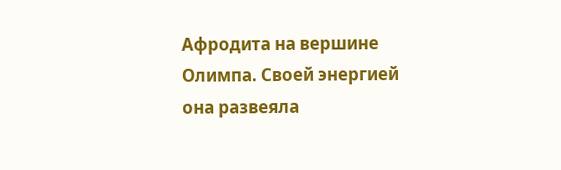Афродита на вершине Олимпа. Своей энергией она развеяла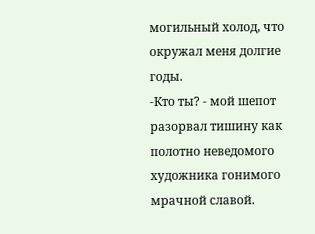могильный холод, что окружал меня долгие годы.
-Кто ты? - мой шепот разорвал тишину как полотно неведомого художника гонимого мрачной славой.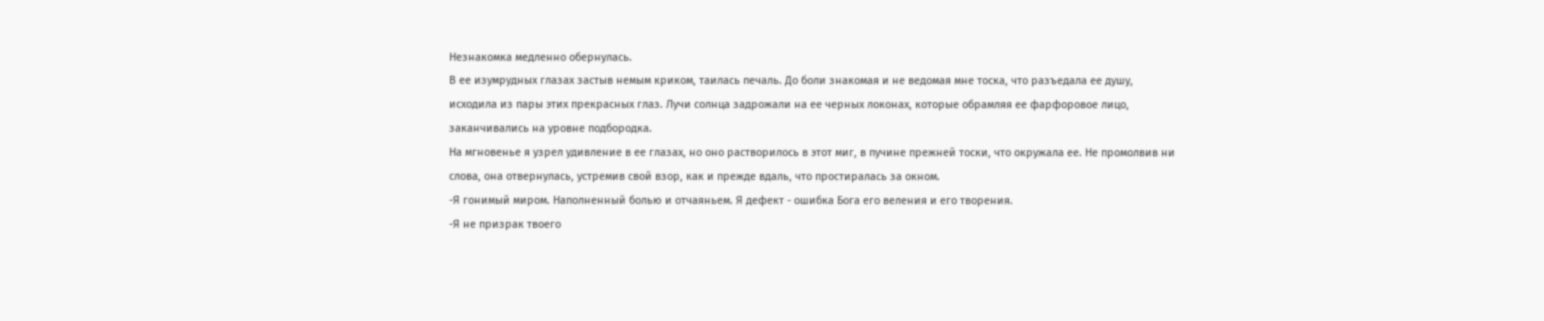Незнакомка медленно обернулась.
В ее изумрудных глазах застыв немым криком, таилась печаль. До боли знакомая и не ведомая мне тоска, что разъедала ее душу, исходила из пары этих прекрасных глаз. Лучи солнца задрожали на ее черных локонах, которые обрамляя ее фарфоровое лицо, заканчивались на уровне подбородка.
На мгновенье я узрел удивление в ее глазах, но оно растворилось в этот миг, в пучине прежней тоски, что окружала ее. Не промолвив ни слова, она отвернулась, устремив свой взор, как и прежде вдаль, что простиралась за окном.
-Я гонимый миром. Наполненный болью и отчаяньем. Я дефект - ошибка Бога его веления и его творения.
-Я не призрак твоего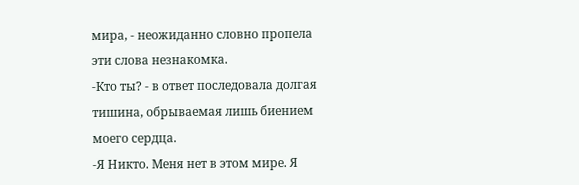мира, - неожиданно словно пропела эти слова незнакомка.
-Кто ты? - в ответ последовала долгая тишина, обрываемая лишь биением моего сердца.
-Я Никто. Меня нет в этом мире. Я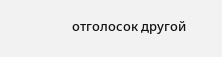отголосок другой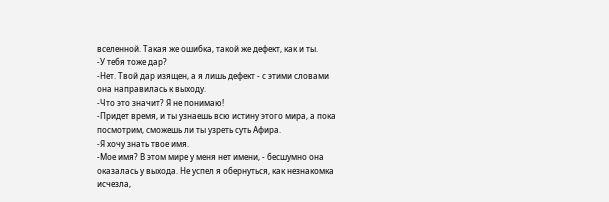вселенной. Такая же ошибка, такой же дефект, как и ты.
-У тебя тоже дар?
-Нет. Твой дар изящен, а я лишь дефект - с этими словами она направилась к выходу.
-Что это значит? Я не понимаю!
-Придет время, и ты узнаешь всю истину этого мира, а пока посмотрим, сможешь ли ты узреть суть Афира.
-Я хочу знать твое имя.
-Мое имя? В этом мире у меня нет имени, - бесшумно она оказалась у выхода. Не успел я обернуться, как незнакомка исчезла,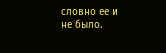словно ее и не было.